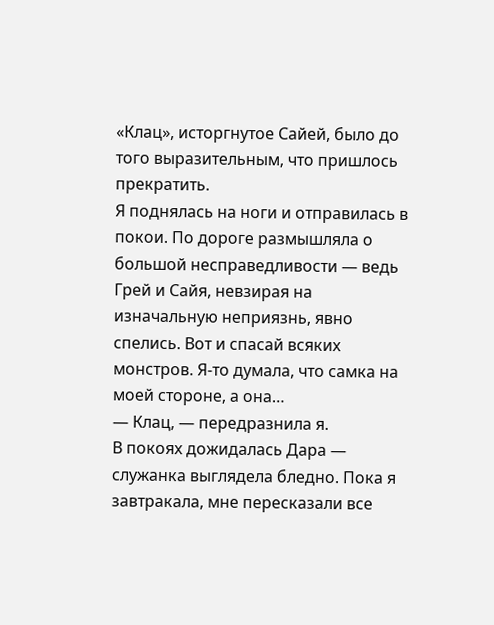«Клац», исторгнутое Сайей, было до того выразительным, что пришлось прекратить.
Я поднялась на ноги и отправилась в покои. По дороге размышляла о большой несправедливости — ведь Грей и Сайя, невзирая на изначальную неприязнь, явно спелись. Вот и спасай всяких монстров. Я-то думала, что самка на моей стороне, а она…
— Клац, — передразнила я.
В покоях дожидалась Дара — служанка выглядела бледно. Пока я завтракала, мне пересказали все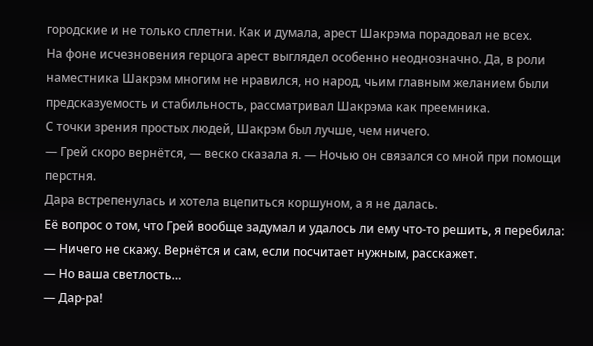городские и не только сплетни. Как и думала, арест Шакрэма порадовал не всех.
На фоне исчезновения герцога арест выглядел особенно неоднозначно. Да, в роли наместника Шакрэм многим не нравился, но народ, чьим главным желанием были предсказуемость и стабильность, рассматривал Шакрэма как преемника.
С точки зрения простых людей, Шакрэм был лучше, чем ничего.
— Грей скоро вернётся, — веско сказала я. — Ночью он связался со мной при помощи перстня.
Дара встрепенулась и хотела вцепиться коршуном, а я не далась.
Её вопрос о том, что Грей вообще задумал и удалось ли ему что-то решить, я перебила:
— Ничего не скажу. Вернётся и сам, если посчитает нужным, расскажет.
— Но ваша светлость…
— Дар-ра!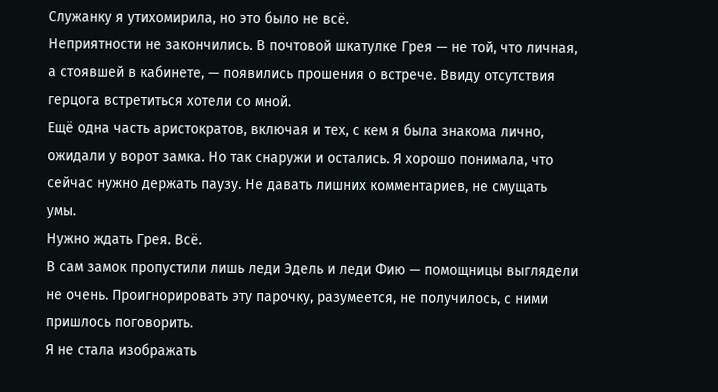Служанку я утихомирила, но это было не всё.
Неприятности не закончились. В почтовой шкатулке Грея — не той, что личная, а стоявшей в кабинете, — появились прошения о встрече. Ввиду отсутствия герцога встретиться хотели со мной.
Ещё одна часть аристократов, включая и тех, с кем я была знакома лично, ожидали у ворот замка. Но так снаружи и остались. Я хорошо понимала, что сейчас нужно держать паузу. Не давать лишних комментариев, не смущать умы.
Нужно ждать Грея. Всё.
В сам замок пропустили лишь леди Эдель и леди Фию — помощницы выглядели не очень. Проигнорировать эту парочку, разумеется, не получилось, с ними пришлось поговорить.
Я не стала изображать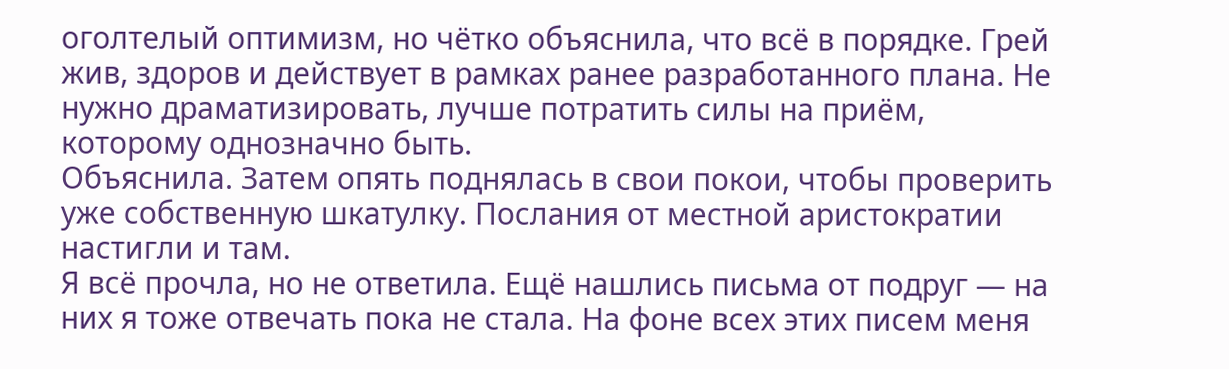оголтелый оптимизм, но чётко объяснила, что всё в порядке. Грей жив, здоров и действует в рамках ранее разработанного плана. Не нужно драматизировать, лучше потратить силы на приём, которому однозначно быть.
Объяснила. Затем опять поднялась в свои покои, чтобы проверить уже собственную шкатулку. Послания от местной аристократии настигли и там.
Я всё прочла, но не ответила. Ещё нашлись письма от подруг — на них я тоже отвечать пока не стала. На фоне всех этих писем меня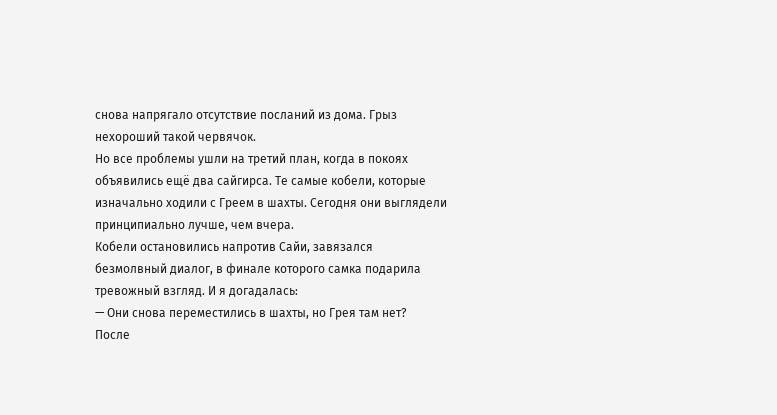снова напрягало отсутствие посланий из дома. Грыз нехороший такой червячок.
Но все проблемы ушли на третий план, когда в покоях объявились ещё два сайгирса. Те самые кобели, которые изначально ходили с Греем в шахты. Сегодня они выглядели принципиально лучше, чем вчера.
Кобели остановились напротив Сайи, завязался безмолвный диалог, в финале которого самка подарила тревожный взгляд. И я догадалась:
— Они снова переместились в шахты, но Грея там нет?
После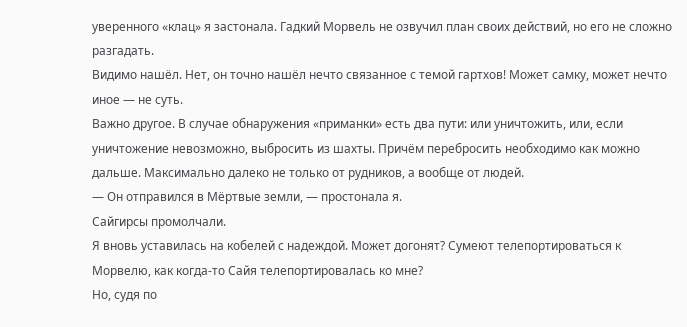уверенного «клац» я застонала. Гадкий Морвель не озвучил план своих действий, но его не сложно разгадать.
Видимо нашёл. Нет, он точно нашёл нечто связанное с темой гартхов! Может самку, может нечто иное — не суть.
Важно другое. В случае обнаружения «приманки» есть два пути: или уничтожить, или, если уничтожение невозможно, выбросить из шахты. Причём перебросить необходимо как можно дальше. Максимально далеко не только от рудников, а вообще от людей.
— Он отправился в Мёртвые земли, — простонала я.
Сайгирсы промолчали.
Я вновь уставилась на кобелей с надеждой. Может догонят? Сумеют телепортироваться к Морвелю, как когда-то Сайя телепортировалась ко мне?
Но, судя по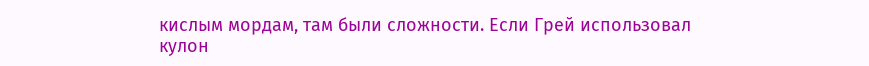кислым мордам, там были сложности. Если Грей использовал кулон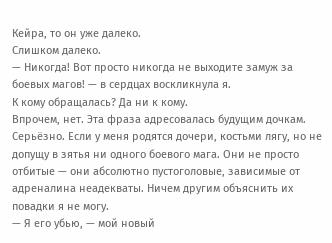Кейра, то он уже далеко.
Слишком далеко.
— Никогда! Вот просто никогда не выходите замуж за боевых магов! — в сердцах воскликнула я.
К кому обращалась? Да ни к кому.
Впрочем, нет. Эта фраза адресовалась будущим дочкам.
Серьёзно. Если у меня родятся дочери, костьми лягу, но не допущу в зятья ни одного боевого мага. Они не просто отбитые — они абсолютно пустоголовые, зависимые от адреналина неадекваты. Ничем другим объяснить их повадки я не могу.
— Я его убью, — мой новый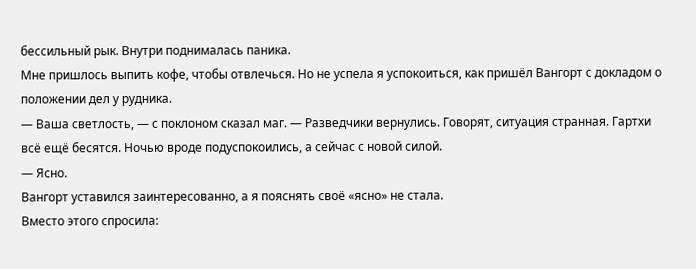бессильный рык. Внутри поднималась паника.
Мне пришлось выпить кофе, чтобы отвлечься. Но не успела я успокоиться, как пришёл Вангорт с докладом о положении дел у рудника.
— Ваша светлость, — с поклоном сказал маг. — Разведчики вернулись. Говорят, ситуация странная. Гартхи всё ещё бесятся. Ночью вроде подуспокоились, а сейчас с новой силой.
— Ясно.
Вангорт уставился заинтересованно, а я пояснять своё «ясно» не стала.
Вместо этого спросила: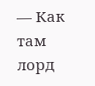— Как там лорд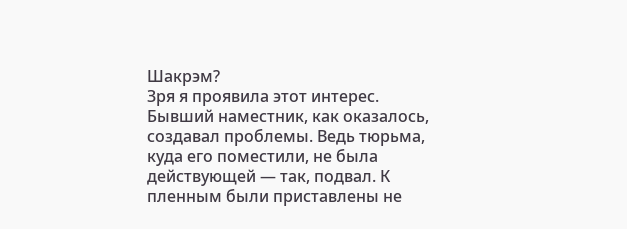Шакрэм?
Зря я проявила этот интерес.
Бывший наместник, как оказалось, создавал проблемы. Ведь тюрьма, куда его поместили, не была действующей — так, подвал. К пленным были приставлены не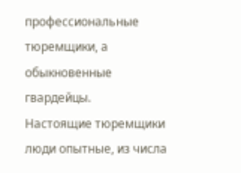профессиональные тюремщики, а обыкновенные гвардейцы.
Настоящие тюремщики люди опытные, из числа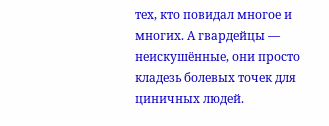тех, кто повидал многое и многих. А гвардейцы — неискушённые, они просто кладезь болевых точек для циничных людей.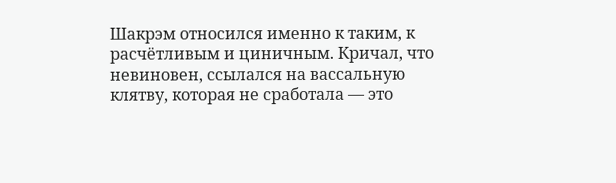Шакрэм относился именно к таким, к расчётливым и циничным. Кричал, что невиновен, ссылался на вассальную клятву, которая не сработала — это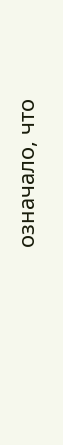означало, что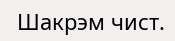Шакрэм чист.